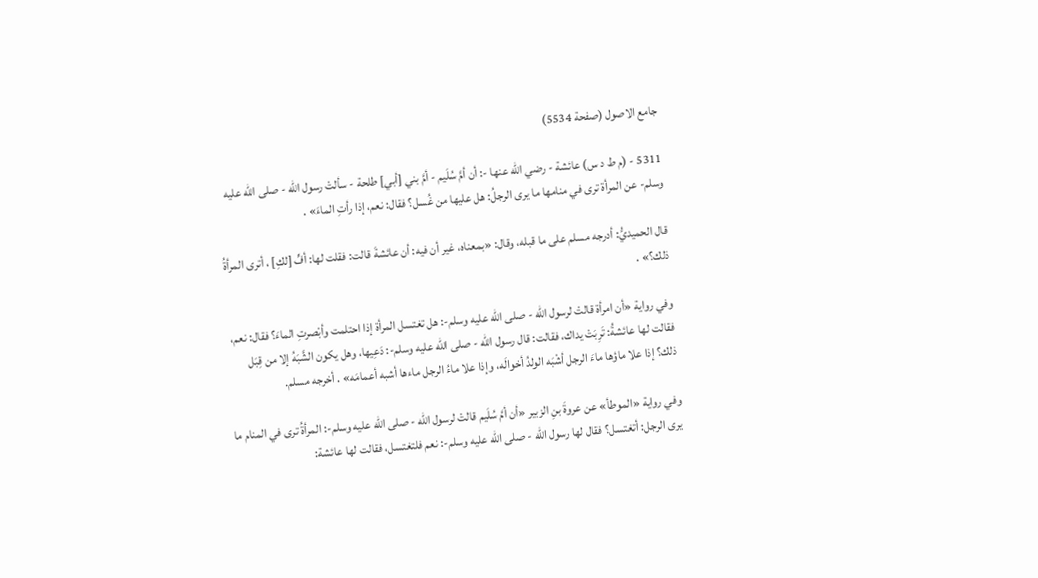جامع الاصول (صفحة 5534)

5311 - (م ط د س) عائشة - رضي الله عنها -: أن أمَّ سُلَيم - أمَّ بني [أبي] طلحة - سألتْ رسول الله - صلى الله عليه وسلم- عن المرأة ترى في منامها ما يرى الرجلُ: هل عليها من غُسل؟ فقال: نعم، إذا رأتِ الماءَ» .

قال الحميديُّ: أدرجه مسلم على ما قبله، وقال: «بمعناه، غير أن فيه: أن عائشةَ قالت: فقلت لها: أفٍّ [لكِ] ، أترى المرأةُ ذلك؟» .

وفي رواية «أن امرأة قالتْ لرسول الله - صلى الله عليه وسلم-: هل تغتسل المرأة إذا احتلمت وأبْصرتِ الماءَ؟ فقال: نعم، فقالت لها عائشةُ: تَرِبَتْ يداك، فقالت: قال رسول الله - صلى الله عليه وسلم-: دَعِيها، وهل يكون الشَّبَهُ إلا من قِبَل ذلك؟ إذا علا ماؤها ماءَ الرجل أشْبَه الولدُ أخوالَه، وإذا علا ماءُ الرجل ماءها أشبه أعمامَه» . أخرجه مسلم.

وفي رواية «الموطأ» عن عروةَ بنِ الزبير «أن أمَّ سُلَيم قالتْ لرسول الله - صلى الله عليه وسلم-: المرأةُ ترى في المنام ما يرى الرجل: أتغتسل؟ فقال لها رسول الله - صلى الله عليه وسلم-: نعم فلتغتسل، فقالت لها عائشة: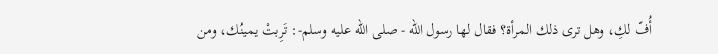أُفّ لكِ، وهل ترى ذلك المرأة؟ فقال لها رسول الله - صلى الله عليه وسلم-: تَرِبتْ يمينُك، ومن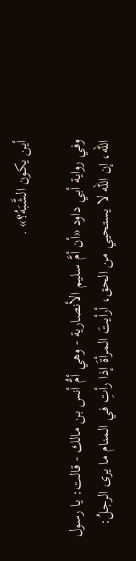أين يكون الشَّبَهُ؟» .

وفي رواية أبي داود «أن أمَّ سليم الأنصارية - وهي أمُّ أنس بن مالك - قالت: يا رسول الله، إن الله لا يستحيي من الحق، أرأيتَ المرأةَ إذا رأتِ في المنام ما يرى الرجلُ: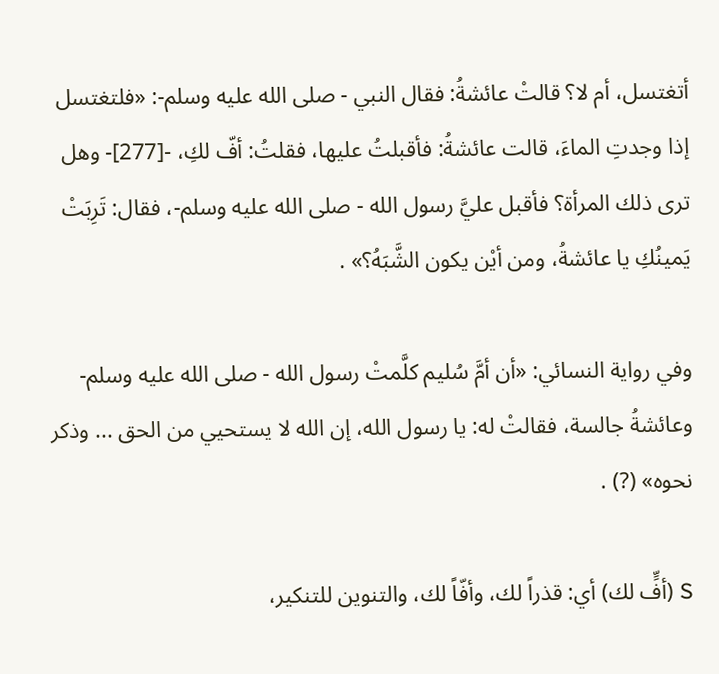أتغتسل، أم لا؟ قالتْ عائشةُ: فقال النبي - صلى الله عليه وسلم-: «فلتغتسل إذا وجدتِ الماءَ، قالت عائشةُ: فأقبلتُ عليها، فقلتُ: أفّ لكِ، -[277]- وهل ترى ذلك المرأة؟ فأقبل عليَّ رسول الله - صلى الله عليه وسلم-، فقال: تَرِبَتْ يَمينُكِ يا عائشةُ، ومن أيْن يكون الشَّبَهُ؟» .

وفي رواية النسائي: «أن أمَّ سُليم كلَّمتْ رسول الله - صلى الله عليه وسلم- وعائشةُ جالسة، فقالتْ له: يا رسول الله، إن الله لا يستحيي من الحق ... وذكر نحوه» (?) .

S (أفٍّ لك) أي: قذراً لك، وأفّاً لك، والتنوين للتنكير،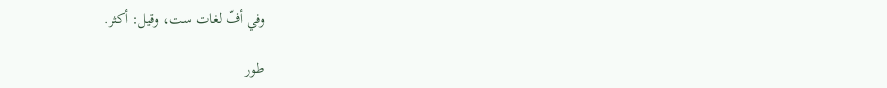وفي أفّ لغات ست، وقيل: أكثر.

طور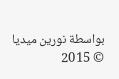بواسطة نورين ميديا © 2015